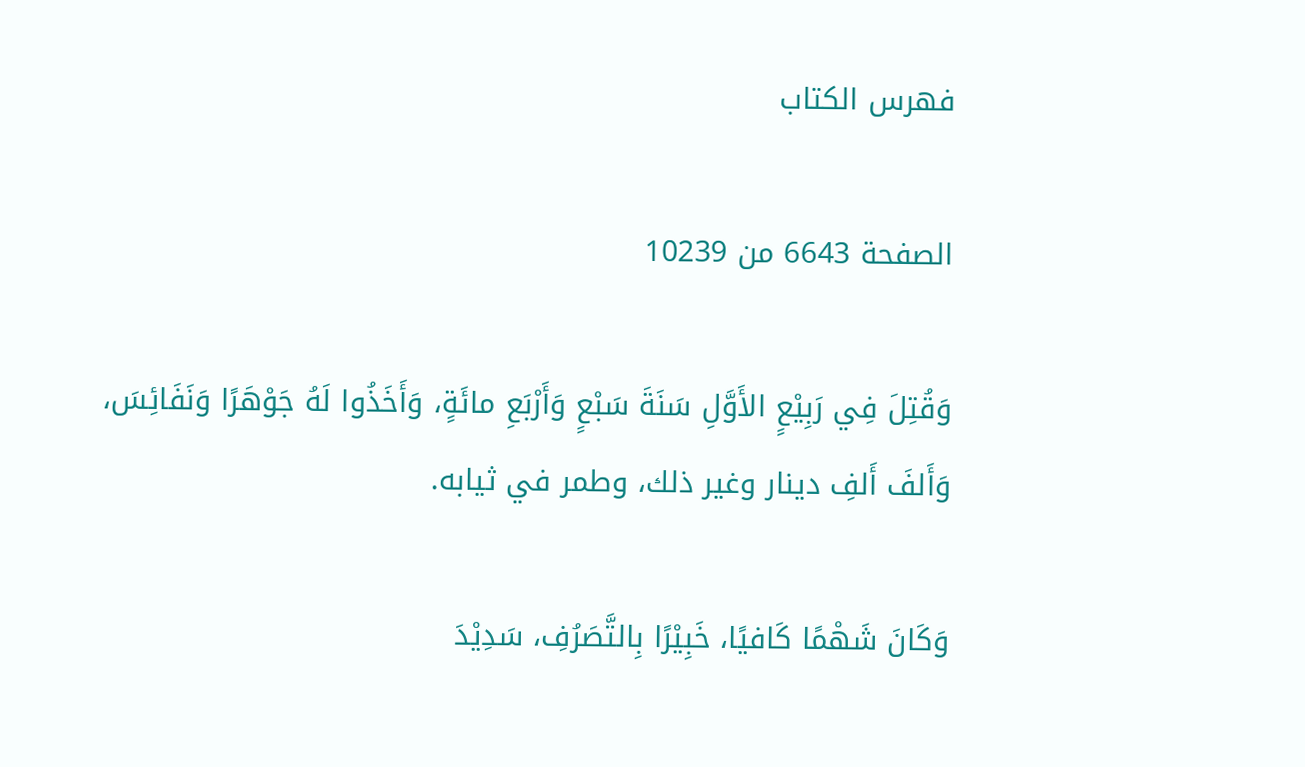فهرس الكتاب

الصفحة 6643 من 10239

وَقُتِلَ فِي رَبِيْعٍ الأَوَّلِ سَنَةَ سَبْعٍ وَأَرْبَعِ مائَةٍ، وَأَخَذُوا لَهُ جَوْهَرًا وَنَفَائِسَ، وَأَلفَ أَلفِ دينار وغير ذلك، وطمر في ثيابه.

وَكَانَ شَهْمًا كَافيًا، خَبِيْرًا بِالتَّصَرُفِ، سَدِيْدَ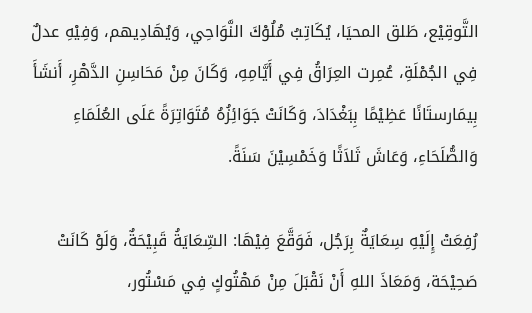التَّوقِيْع، طَلق المحيَا، يُكَاتِبُ مُلُوْكَ النَّوَاحِي، وَيُهَادِيهم، وَفِيْهِ عدلٌ فِي الجُمْلَةِ، عُمِرت العِرَاقُ فِي أَيَّامِهِ، وَكَانَ مِنْ مَحَاسِنِ الدَّهْرِ، أَنشَأَ بِيمَارستَانًا عَظِيْمًا بِبَغْدَادَ، وَكَانَتْ جَوَائِزُهُ مُتَوَاتِرَةً عَلَى العُلَمَاءِ وَالصُّلَحَاءِ، وَعَاشَ ثَلاَثًا وَخَمْسِيْنَ سَنَةً.

رُفِعَتْ إِلَيْهِ سِعَايَةٌ بِرَجُل، فَوَقَّعَ فِيْهَا: السِّعَايَةُ قَبِيْحَةٌ، وَلَوْ كَانَتْ صَحِيْحَة، وَمَعَاذَ اللهِ أَنْ نَقْبَلَ مِنْ مَهْتُوكٍ فِي مَسْتُور،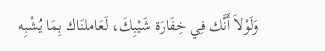وَلَوْلاَ أَنَّك فِي خِفَارَة شَيْبِكَ، لَعَاملنَاك بِمَا يُشْبِه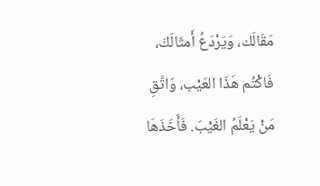مَقَالَك، وَيَرْدَعُ أَمثَالَكَ، فَاكْتُم هَذَا العَيْب، وَاتَّقِ مَنْ يَعْلَمُ الغَيْبَ. فَأَخَذَهَا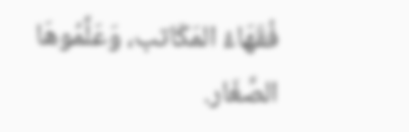فُقَهَاءُ المَكَاتب، وَعَلَّمُوهَا الصِّغَار.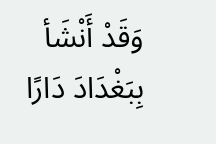وَقَدْ أَنْشَأ بِبَغْدَادَ دَارًا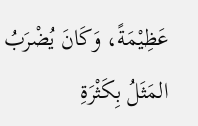عَظِيْمَةً، وَكَانَ يُضْرَبُ المَثَلُ بِكَثْرَةِ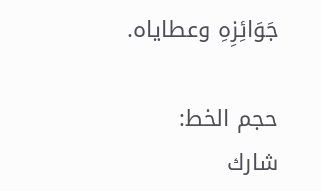جَوَائِزِهِ وعطاياه.

حجم الخط:
شارك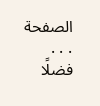الصفحة
. . .
فضلًا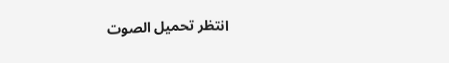انتظر تحميل الصوت